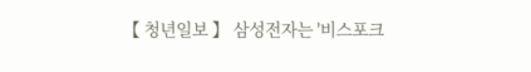【 청년일보 】 삼성전자는 '비스포크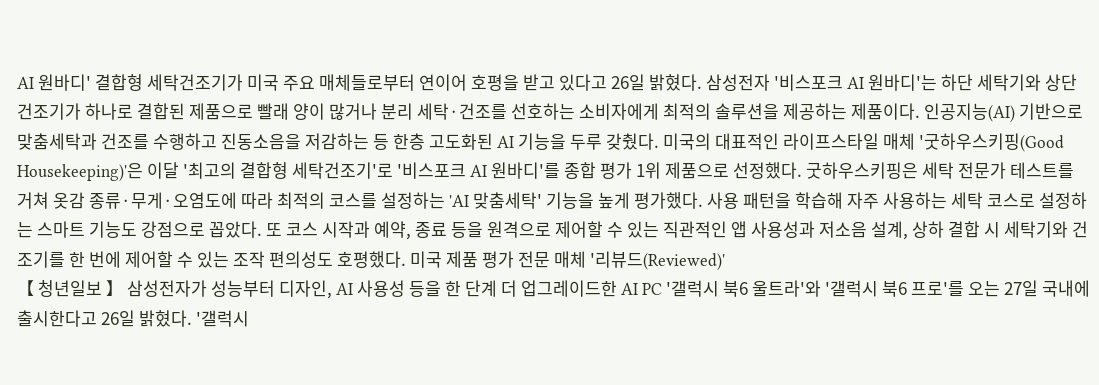AI 원바디' 결합형 세탁건조기가 미국 주요 매체들로부터 연이어 호평을 받고 있다고 26일 밝혔다. 삼성전자 '비스포크 AI 원바디'는 하단 세탁기와 상단 건조기가 하나로 결합된 제품으로 빨래 양이 많거나 분리 세탁·건조를 선호하는 소비자에게 최적의 솔루션을 제공하는 제품이다. 인공지능(AI) 기반으로 맞춤세탁과 건조를 수행하고 진동소음을 저감하는 등 한층 고도화된 AI 기능을 두루 갖췄다. 미국의 대표적인 라이프스타일 매체 '굿하우스키핑(Good Housekeeping)'은 이달 '최고의 결합형 세탁건조기'로 '비스포크 AI 원바디'를 종합 평가 1위 제품으로 선정했다. 굿하우스키핑은 세탁 전문가 테스트를 거쳐 옷감 종류·무게·오염도에 따라 최적의 코스를 설정하는 'AI 맞춤세탁' 기능을 높게 평가했다. 사용 패턴을 학습해 자주 사용하는 세탁 코스로 설정하는 스마트 기능도 강점으로 꼽았다. 또 코스 시작과 예약, 종료 등을 원격으로 제어할 수 있는 직관적인 앱 사용성과 저소음 설계, 상하 결합 시 세탁기와 건조기를 한 번에 제어할 수 있는 조작 편의성도 호평했다. 미국 제품 평가 전문 매체 '리뷰드(Reviewed)'
【 청년일보 】 삼성전자가 성능부터 디자인, AI 사용성 등을 한 단계 더 업그레이드한 AI PC '갤럭시 북6 울트라'와 '갤럭시 북6 프로'를 오는 27일 국내에 출시한다고 26일 밝혔다. '갤럭시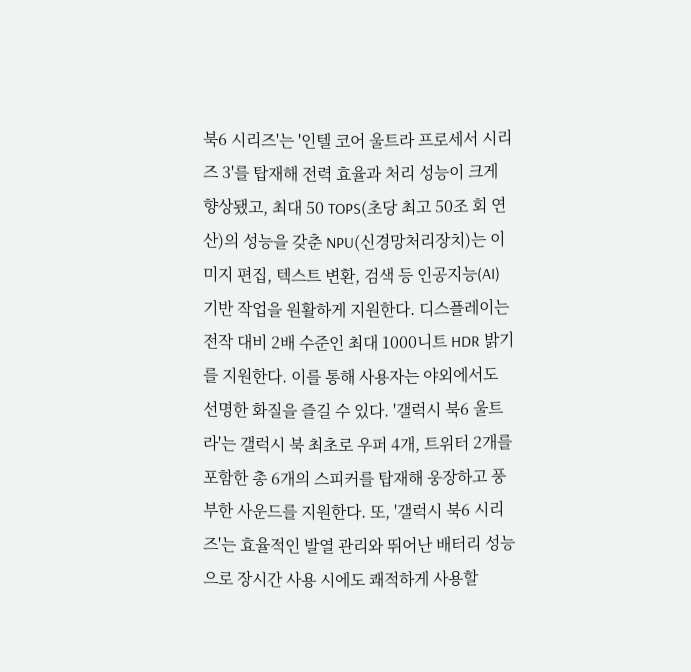북6 시리즈'는 '인텔 코어 울트라 프로세서 시리즈 3'를 탑재해 전력 효율과 처리 성능이 크게 향상됐고, 최대 50 TOPS(초당 최고 50조 회 연산)의 성능을 갖춘 NPU(신경망처리장치)는 이미지 편집, 텍스트 변환, 검색 등 인공지능(AI) 기반 작업을 원활하게 지원한다. 디스플레이는 전작 대비 2배 수준인 최대 1000니트 HDR 밝기를 지원한다. 이를 통해 사용자는 야외에서도 선명한 화질을 즐길 수 있다. '갤럭시 북6 울트라'는 갤럭시 북 최초로 우퍼 4개, 트위터 2개를 포함한 총 6개의 스피커를 탑재해 웅장하고 풍부한 사운드를 지원한다. 또, '갤럭시 북6 시리즈'는 효율적인 발열 관리와 뛰어난 배터리 성능으로 장시간 사용 시에도 쾌적하게 사용할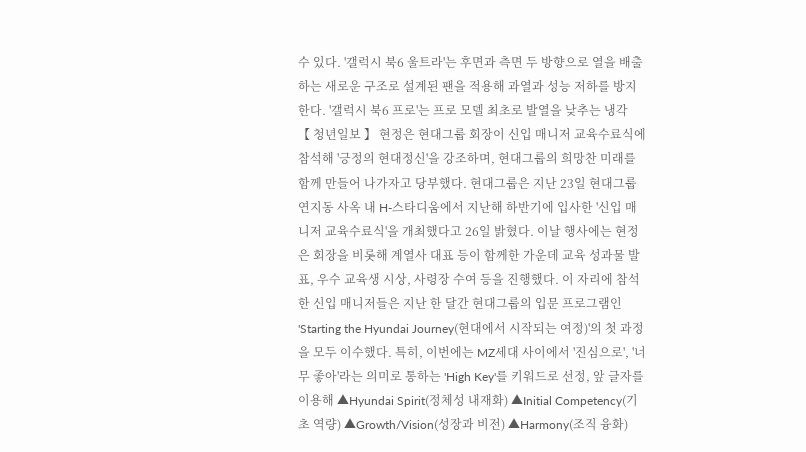수 있다. '갤럭시 북6 울트라'는 후면과 측면 두 방향으로 열을 배출하는 새로운 구조로 설계된 팬을 적용해 과열과 성능 저하를 방지한다. '갤럭시 북6 프로'는 프로 모델 최초로 발열을 낮추는 냉각
【 청년일보 】 현정은 현대그룹 회장이 신입 매니저 교육수료식에 참석해 '긍정의 현대정신'을 강조하며, 현대그룹의 희망찬 미래를 함께 만들어 나가자고 당부했다. 현대그룹은 지난 23일 현대그룹 연지동 사옥 내 H-스타디움에서 지난해 하반기에 입사한 '신입 매니저 교육수료식'을 개최했다고 26일 밝혔다. 이날 행사에는 현정은 회장을 비롯해 계열사 대표 등이 함께한 가운데 교육 성과물 발표, 우수 교육생 시상, 사령장 수여 등을 진행했다. 이 자리에 참석한 신입 매니저들은 지난 한 달간 현대그룹의 입문 프로그램인 'Starting the Hyundai Journey(현대에서 시작되는 여정)'의 첫 과정을 모두 이수했다. 특히, 이번에는 MZ세대 사이에서 '진심으로', '너무 좋아'라는 의미로 통하는 'High Key'를 키워드로 선정, 앞 글자를 이용해 ▲Hyundai Spirit(정체성 내재화) ▲Initial Competency(기초 역량) ▲Growth/Vision(성장과 비전) ▲Harmony(조직 융화)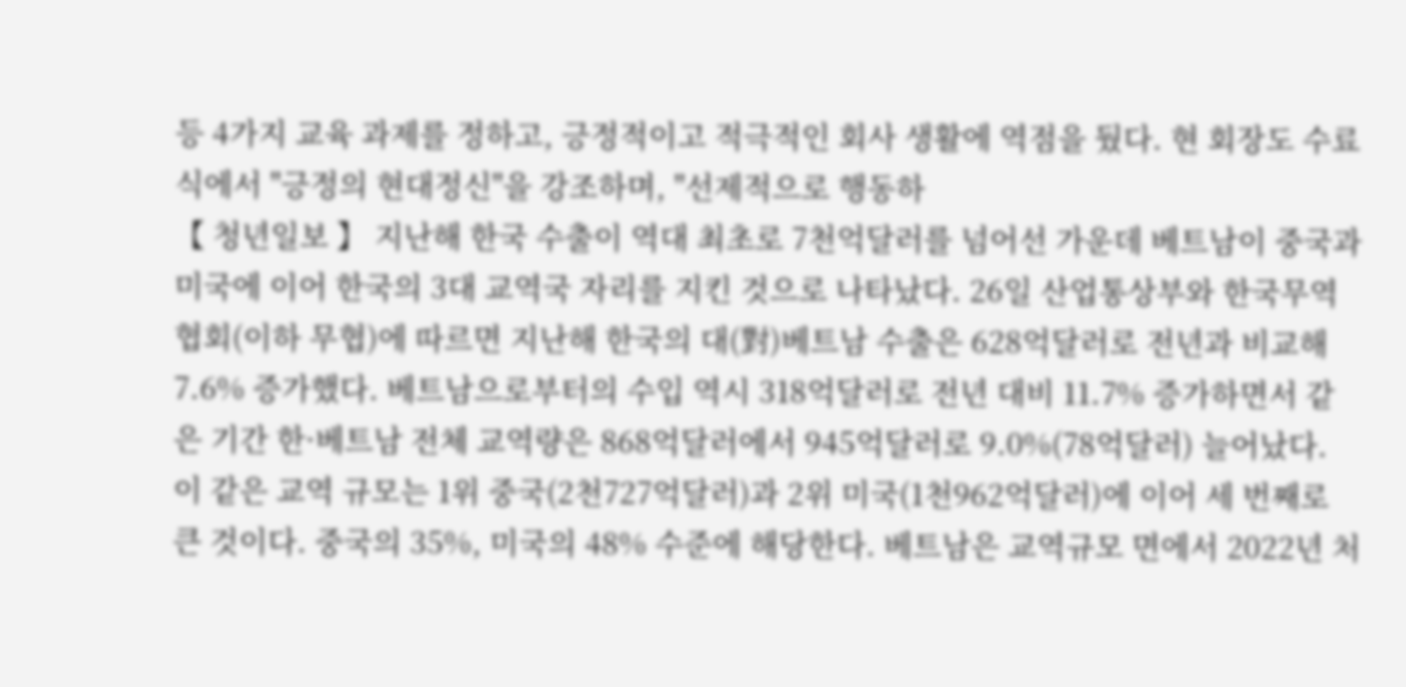등 4가지 교육 과제를 정하고, 긍정적이고 적극적인 회사 생활에 역점을 뒀다. 현 회장도 수료식에서 "긍정의 현대정신"을 강조하며, "선제적으로 행동하
【 청년일보 】 지난해 한국 수출이 역대 최초로 7천억달러를 넘어선 가운데 베트남이 중국과 미국에 이어 한국의 3대 교역국 자리를 지킨 것으로 나타났다. 26일 산업통상부와 한국무역협회(이하 무협)에 따르면 지난해 한국의 대(對)베트남 수출은 628억달러로 전년과 비교해 7.6% 증가했다. 베트남으로부터의 수입 역시 318억달러로 전년 대비 11.7% 증가하면서 같은 기간 한·베트남 전체 교역량은 868억달러에서 945억달러로 9.0%(78억달러) 늘어났다. 이 같은 교역 규모는 1위 중국(2천727억달러)과 2위 미국(1천962억달러)에 이어 세 번째로 큰 것이다. 중국의 35%, 미국의 48% 수준에 해당한다. 베트남은 교역규모 면에서 2022년 처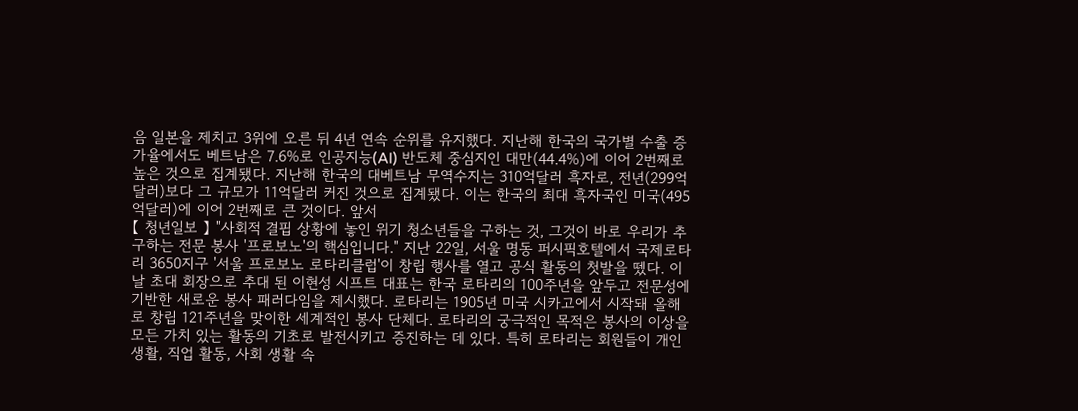음 일본을 제치고 3위에 오른 뒤 4년 연속 순위를 유지했다. 지난해 한국의 국가별 수출 증가율에서도 베트남은 7.6%로 인공지능(AI) 반도체 중심지인 대만(44.4%)에 이어 2번째로 높은 것으로 집계됐다. 지난해 한국의 대베트남 무역수지는 310억달러 흑자로, 전년(299억달러)보다 그 규모가 11억달러 커진 것으로 집계됐다. 이는 한국의 최대 흑자국인 미국(495억달러)에 이어 2번째로 큰 것이다. 앞서
【 청년일보 】 "사회적 결핍 상황에 놓인 위기 청소년들을 구하는 것, 그것이 바로 우리가 추구하는 전문 봉사 '프로보노'의 핵심입니다." 지난 22일, 서울 명동 퍼시픽호텔에서 국제로타리 3650지구 '서울 프로보노 로타리클럽'이 창립 행사를 열고 공식 활동의 첫발을 뗐다. 이날 초대 회장으로 추대 된 이현성 시프트 대표는 한국 로타리의 100주년을 앞두고 전문성에 기반한 새로운 봉사 패러다임을 제시했다. 로타리는 1905년 미국 시카고에서 시작돼 올해로 창립 121주년을 맞이한 세계적인 봉사 단체다. 로타리의 궁극적인 목적은 봉사의 이상을 모든 가치 있는 활동의 기초로 발전시키고 증진하는 데 있다. 특히 로타리는 회원들이 개인 생활, 직업 활동, 사회 생활 속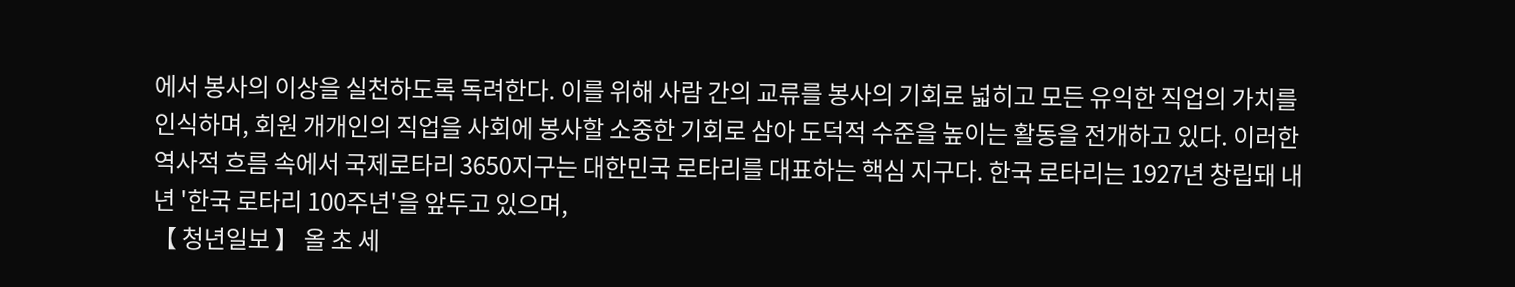에서 봉사의 이상을 실천하도록 독려한다. 이를 위해 사람 간의 교류를 봉사의 기회로 넓히고 모든 유익한 직업의 가치를 인식하며, 회원 개개인의 직업을 사회에 봉사할 소중한 기회로 삼아 도덕적 수준을 높이는 활동을 전개하고 있다. 이러한 역사적 흐름 속에서 국제로타리 3650지구는 대한민국 로타리를 대표하는 핵심 지구다. 한국 로타리는 1927년 창립돼 내년 '한국 로타리 100주년'을 앞두고 있으며,
【 청년일보 】 올 초 세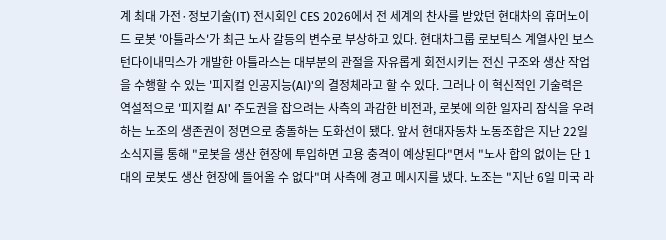계 최대 가전·정보기술(IT) 전시회인 CES 2026에서 전 세계의 찬사를 받았던 현대차의 휴머노이드 로봇 '아틀라스'가 최근 노사 갈등의 변수로 부상하고 있다. 현대차그룹 로보틱스 계열사인 보스턴다이내믹스가 개발한 아틀라스는 대부분의 관절을 자유롭게 회전시키는 전신 구조와 생산 작업을 수행할 수 있는 '피지컬 인공지능(AI)'의 결정체라고 할 수 있다. 그러나 이 혁신적인 기술력은 역설적으로 '피지컬 AI' 주도권을 잡으려는 사측의 과감한 비전과, 로봇에 의한 일자리 잠식을 우려하는 노조의 생존권이 정면으로 충돌하는 도화선이 됐다. 앞서 현대자동차 노동조합은 지난 22일 소식지를 통해 "로봇을 생산 현장에 투입하면 고용 충격이 예상된다"면서 "노사 합의 없이는 단 1대의 로봇도 생산 현장에 들어올 수 없다"며 사측에 경고 메시지를 냈다. 노조는 "지난 6일 미국 라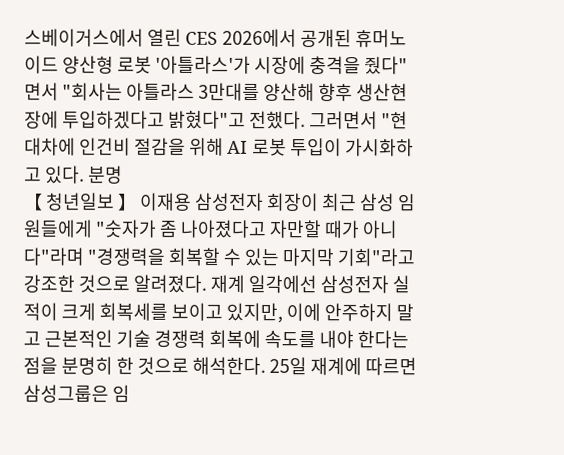스베이거스에서 열린 CES 2026에서 공개된 휴머노이드 양산형 로봇 '아틀라스'가 시장에 충격을 줬다"면서 "회사는 아틀라스 3만대를 양산해 향후 생산현장에 투입하겠다고 밝혔다"고 전했다. 그러면서 "현대차에 인건비 절감을 위해 AI 로봇 투입이 가시화하고 있다. 분명
【 청년일보 】 이재용 삼성전자 회장이 최근 삼성 임원들에게 "숫자가 좀 나아졌다고 자만할 때가 아니다"라며 "경쟁력을 회복할 수 있는 마지막 기회"라고 강조한 것으로 알려졌다. 재계 일각에선 삼성전자 실적이 크게 회복세를 보이고 있지만, 이에 안주하지 말고 근본적인 기술 경쟁력 회복에 속도를 내야 한다는 점을 분명히 한 것으로 해석한다. 25일 재계에 따르면 삼성그룹은 임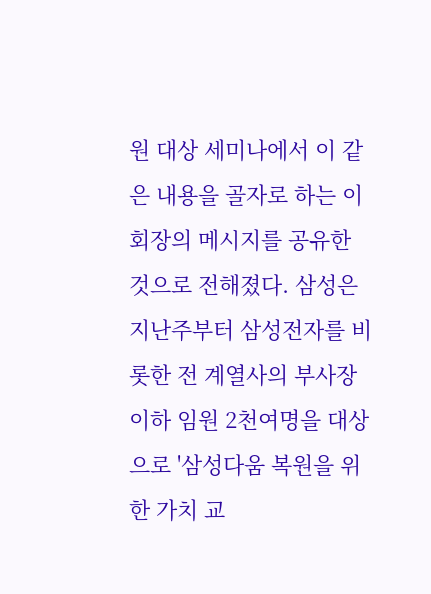원 대상 세미나에서 이 같은 내용을 골자로 하는 이 회장의 메시지를 공유한 것으로 전해졌다. 삼성은 지난주부터 삼성전자를 비롯한 전 계열사의 부사장 이하 임원 2천여명을 대상으로 '삼성다움 복원을 위한 가치 교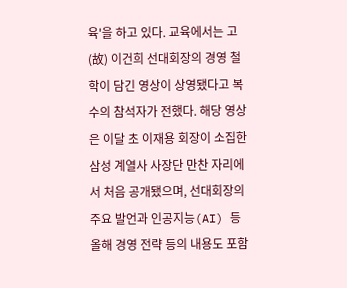육'을 하고 있다. 교육에서는 고(故) 이건희 선대회장의 경영 철학이 담긴 영상이 상영됐다고 복수의 참석자가 전했다. 해당 영상은 이달 초 이재용 회장이 소집한 삼성 계열사 사장단 만찬 자리에서 처음 공개됐으며, 선대회장의 주요 발언과 인공지능(AI) 등 올해 경영 전략 등의 내용도 포함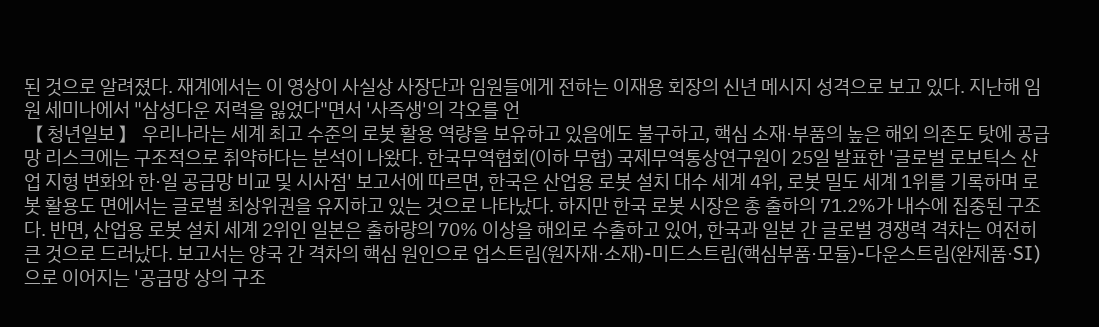된 것으로 알려졌다. 재계에서는 이 영상이 사실상 사장단과 임원들에게 전하는 이재용 회장의 신년 메시지 성격으로 보고 있다. 지난해 임원 세미나에서 "삼성다운 저력을 잃었다"면서 '사즉생'의 각오를 언
【 청년일보 】 우리나라는 세계 최고 수준의 로봇 활용 역량을 보유하고 있음에도 불구하고, 핵심 소재·부품의 높은 해외 의존도 탓에 공급망 리스크에는 구조적으로 취약하다는 분석이 나왔다. 한국무역협회(이하 무협) 국제무역통상연구원이 25일 발표한 '글로벌 로보틱스 산업 지형 변화와 한·일 공급망 비교 및 시사점' 보고서에 따르면, 한국은 산업용 로봇 설치 대수 세계 4위, 로봇 밀도 세계 1위를 기록하며 로봇 활용도 면에서는 글로벌 최상위권을 유지하고 있는 것으로 나타났다. 하지만 한국 로봇 시장은 총 출하의 71.2%가 내수에 집중된 구조다. 반면, 산업용 로봇 설치 세계 2위인 일본은 출하량의 70% 이상을 해외로 수출하고 있어, 한국과 일본 간 글로벌 경쟁력 격차는 여전히 큰 것으로 드러났다. 보고서는 양국 간 격차의 핵심 원인으로 업스트림(원자재·소재)-미드스트림(핵심부품·모듈)-다운스트림(완제품·SI)으로 이어지는 '공급망 상의 구조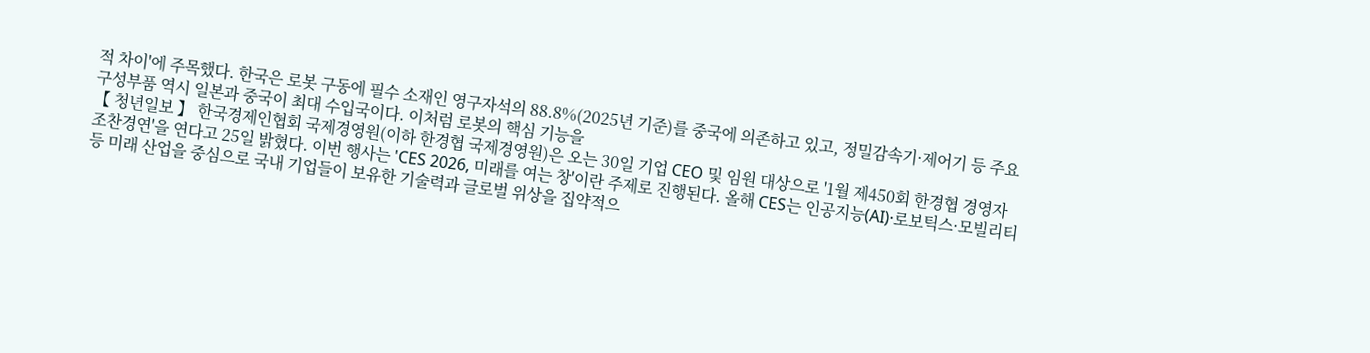적 차이'에 주목했다. 한국은 로봇 구동에 필수 소재인 영구자석의 88.8%(2025년 기준)를 중국에 의존하고 있고, 정밀감속기·제어기 등 주요 구성부품 역시 일본과 중국이 최대 수입국이다. 이처럼 로봇의 핵심 기능을
【 청년일보 】 한국경제인협회 국제경영원(이하 한경협 국제경영원)은 오는 30일 기업 CEO 및 임원 대상으로 '1월 제450회 한경협 경영자 조찬경연'을 연다고 25일 밝혔다. 이번 행사는 'CES 2026, 미래를 여는 창'이란 주제로 진행된다. 올해 CES는 인공지능(AI)·로보틱스·모빌리티 등 미래 산업을 중심으로 국내 기업들이 보유한 기술력과 글로벌 위상을 집약적으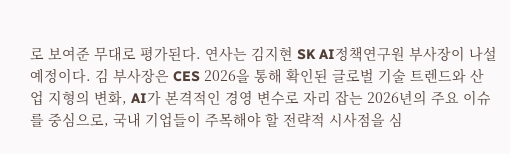로 보여준 무대로 평가된다. 연사는 김지현 SK AI정책연구원 부사장이 나설 예정이다. 김 부사장은 CES 2026을 통해 확인된 글로벌 기술 트렌드와 산업 지형의 변화, AI가 본격적인 경영 변수로 자리 잡는 2026년의 주요 이슈를 중심으로, 국내 기업들이 주목해야 할 전략적 시사점을 심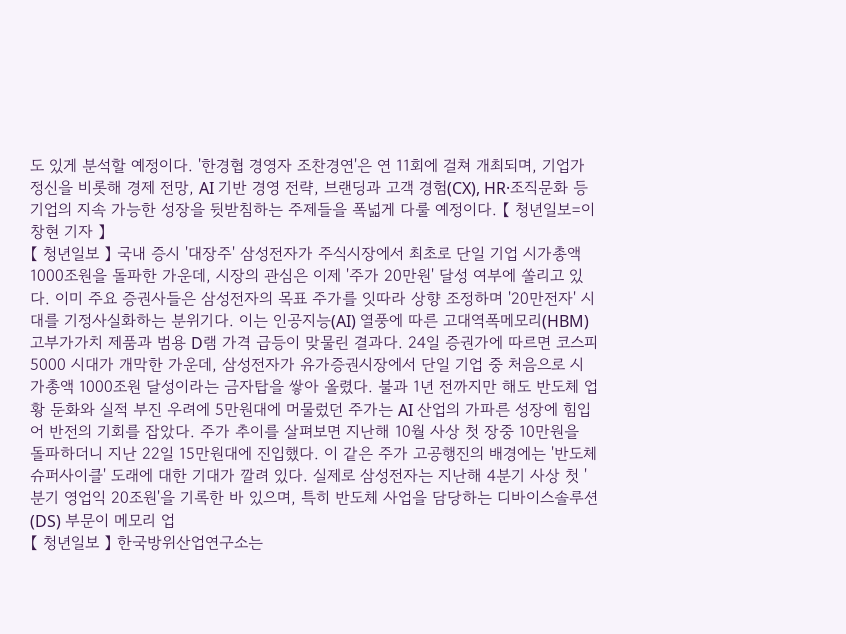도 있게 분석할 예정이다. '한경협 경영자 조찬경연'은 연 11회에 걸쳐 개최되며, 기업가정신을 비롯해 경제 전망, AI 기반 경영 전략, 브랜딩과 고객 경험(CX), HR·조직문화 등 기업의 지속 가능한 성장을 뒷받침하는 주제들을 폭넓게 다룰 예정이다. 【 청년일보=이창현 기자 】
【 청년일보 】 국내 증시 '대장주' 삼성전자가 주식시장에서 최초로 단일 기업 시가총액 1000조원을 돌파한 가운데, 시장의 관심은 이제 '주가 20만원' 달성 여부에 쏠리고 있다. 이미 주요 증권사들은 삼성전자의 목표 주가를 잇따라 상향 조정하며 '20만전자' 시대를 기정사실화하는 분위기다. 이는 인공지능(AI) 열풍에 따른 고대역폭메모리(HBM) 고부가가치 제품과 범용 D램 가격 급등이 맞물린 결과다. 24일 증권가에 따르면 코스피 5000 시대가 개막한 가운데, 삼성전자가 유가증권시장에서 단일 기업 중 처음으로 시가총액 1000조원 달성이라는 금자탑을 쌓아 올렸다. 불과 1년 전까지만 해도 반도체 업황 둔화와 실적 부진 우려에 5만원대에 머물렀던 주가는 AI 산업의 가파른 성장에 힘입어 반전의 기회를 잡았다. 주가 추이를 살펴보면 지난해 10월 사상 첫 장중 10만원을 돌파하더니 지난 22일 15만원대에 진입했다. 이 같은 주가 고공행진의 배경에는 '반도체 슈퍼사이클' 도래에 대한 기대가 깔려 있다. 실제로 삼성전자는 지난해 4분기 사상 첫 '분기 영업익 20조원'을 기록한 바 있으며, 특히 반도체 사업을 담당하는 디바이스솔루션(DS) 부문이 메모리 업
【 청년일보 】 한국방위산업연구소는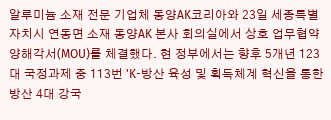알루미늄 소재 전문 기업체 동양AK코리아와 23일 세종특별자치시 연동면 소재 동양AK 본사 회의실에서 상호 업무협약 양해각서(MOU)를 체결했다. 현 정부에서는 향후 5개년 123대 국정과제 중 113번 'K-방산 육성 및 획득체계 혁신을 통한 방산 4대 강국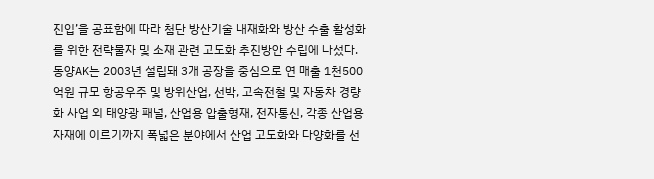진입’을 공표함에 따라 첨단 방산기술 내재화와 방산 수출 활성화를 위한 전략물자 및 소재 관련 고도화 추진방안 수립에 나섰다. 동양AK는 2003년 설립돼 3개 공장을 중심으로 연 매출 1천500억원 규모 항공우주 및 방위산업, 선박, 고속전철 및 자동차 경량화 사업 외 태양광 패널, 산업용 압출형재, 전자통신, 각종 산업용 자재에 이르기까지 폭넓은 분야에서 산업 고도화와 다양화를 선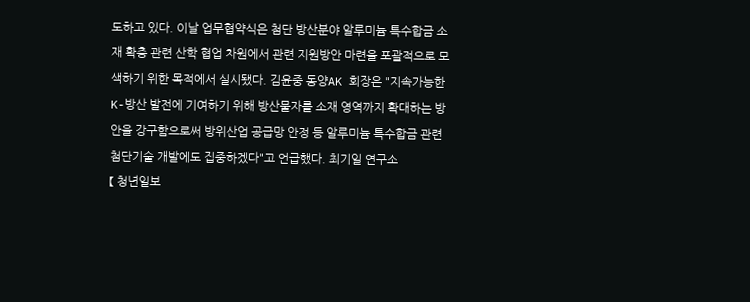도하고 있다. 이날 업무협약식은 첨단 방산분야 알루미늄 특수합금 소재 확충 관련 산학 협업 차원에서 관련 지원방안 마련을 포괄적으로 모색하기 위한 목적에서 실시됐다. 김윤중 동양AK 회장은 "지속가능한 K-방산 발전에 기여하기 위해 방산물자를 소재 영역까지 확대하는 방안을 강구함으로써 방위산업 공급망 안정 등 알루미늄 특수합금 관련 첨단기술 개발에도 집중하겠다"고 언급했다. 최기일 연구소
【 청년일보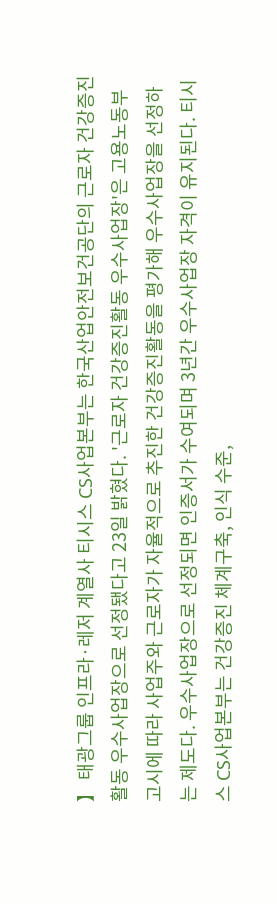】 태광그룹 인프라·레저 계열사 티시스 CS사업본부는 한국산업안전보건공단의 근로자 건강증진활동 우수사업장으로 선정됐다고 23일 밝혔다. '근로자 건강증진활동 우수사업장'은 고용노동부 고시에 따라 사업주와 근로자가 자율적으로 추진한 건강증진활동을 평가해 우수사업장을 선정하는 제도다. 우수사업장으로 선정되면 인증서가 수여되며 3년간 우수사업장 자격이 유지된다. 티시스 CS사업본부는 건강증진 체계구축, 인식 수준,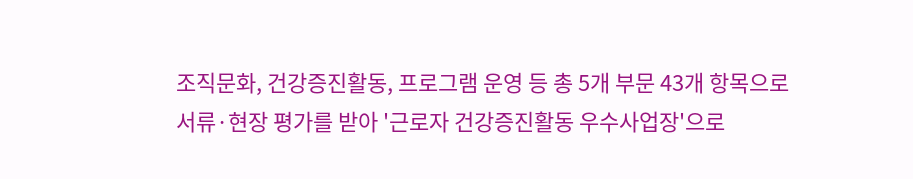조직문화, 건강증진활동, 프로그램 운영 등 총 5개 부문 43개 항목으로 서류·현장 평가를 받아 '근로자 건강증진활동 우수사업장'으로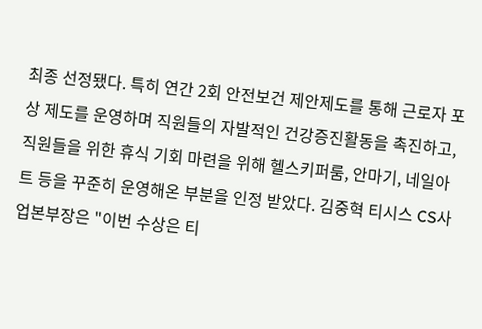최종 선정됐다. 특히 연간 2회 안전보건 제안제도를 통해 근로자 포상 제도를 운영하며 직원들의 자발적인 건강증진활동을 촉진하고, 직원들을 위한 휴식 기회 마련을 위해 헬스키퍼룸, 안마기, 네일아트 등을 꾸준히 운영해온 부분을 인정 받았다. 김중혁 티시스 CS사업본부장은 "이번 수상은 티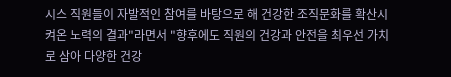시스 직원들이 자발적인 참여를 바탕으로 해 건강한 조직문화를 확산시켜온 노력의 결과"라면서 "향후에도 직원의 건강과 안전을 최우선 가치로 삼아 다양한 건강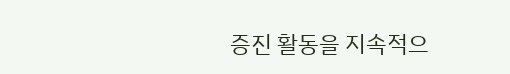증진 활동을 지속적으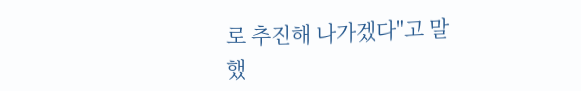로 추진해 나가겠다"고 말했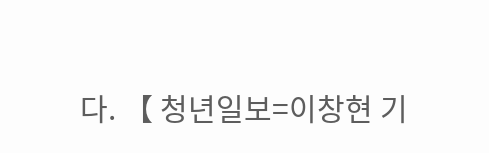다. 【 청년일보=이창현 기